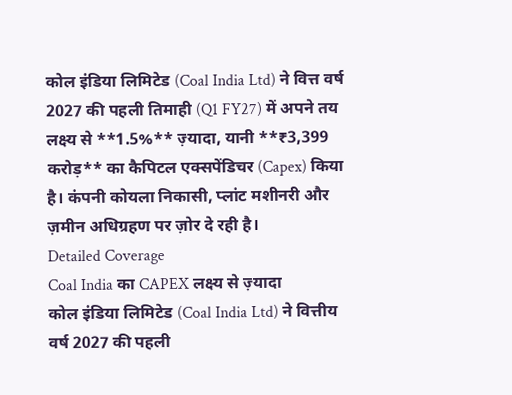कोल इंडिया लिमिटेड (Coal India Ltd) ने वित्त वर्ष 2027 की पहली तिमाही (Q1 FY27) में अपने तय लक्ष्य से **1.5%** ज़्यादा, यानी **₹3,399 करोड़** का कैपिटल एक्सपेंडिचर (Capex) किया है। कंपनी कोयला निकासी, प्लांट मशीनरी और ज़मीन अधिग्रहण पर ज़ोर दे रही है।
Detailed Coverage
Coal India का CAPEX लक्ष्य से ज़्यादा
कोल इंडिया लिमिटेड (Coal India Ltd) ने वित्तीय वर्ष 2027 की पहली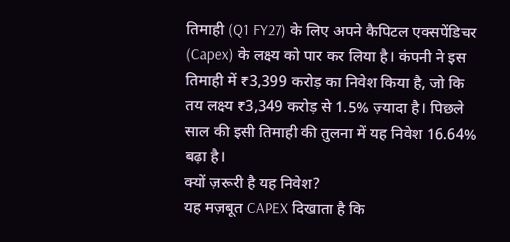तिमाही (Q1 FY27) के लिए अपने कैपिटल एक्सपेंडिचर (Capex) के लक्ष्य को पार कर लिया है। कंपनी ने इस तिमाही में ₹3,399 करोड़ का निवेश किया है, जो कि तय लक्ष्य ₹3,349 करोड़ से 1.5% ज़्यादा है। पिछले साल की इसी तिमाही की तुलना में यह निवेश 16.64% बढ़ा है।
क्यों ज़रूरी है यह निवेश?
यह मज़बूत CAPEX दिखाता है कि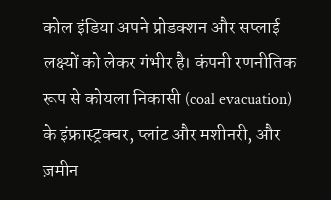कोल इंडिया अपने प्रोडक्शन और सप्लाई लक्ष्यों को लेकर गंभीर है। कंपनी रणनीतिक रूप से कोयला निकासी (coal evacuation) के इंफ्रास्ट्रक्चर, प्लांट और मशीनरी, और ज़मीन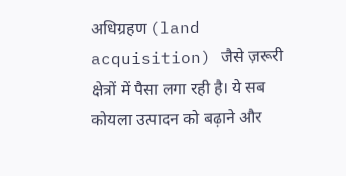अधिग्रहण (land acquisition) जैसे ज़रूरी क्षेत्रों में पैसा लगा रही है। ये सब कोयला उत्पादन को बढ़ाने और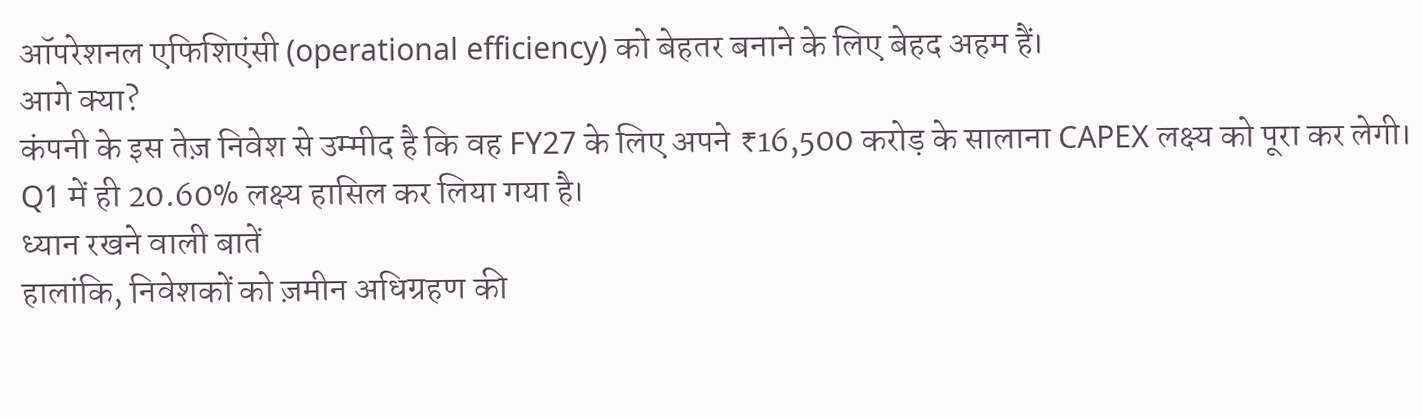ऑपरेशनल एफिशिएंसी (operational efficiency) को बेहतर बनाने के लिए बेहद अहम हैं।
आगे क्या?
कंपनी के इस तेज़ निवेश से उम्मीद है कि वह FY27 के लिए अपने ₹16,500 करोड़ के सालाना CAPEX लक्ष्य को पूरा कर लेगी। Q1 में ही 20.60% लक्ष्य हासिल कर लिया गया है।
ध्यान रखने वाली बातें
हालांकि, निवेशकों को ज़मीन अधिग्रहण की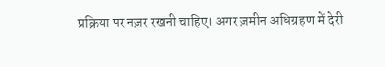प्रक्रिया पर नज़र रखनी चाहिए। अगर ज़मीन अधिग्रहण में देरी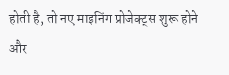होती है, तो नए माइनिंग प्रोजेक्ट्स शुरू होने और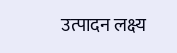उत्पादन लक्ष्य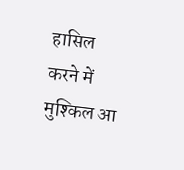हासिल करने में मुश्किल आ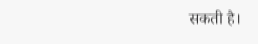सकती है।